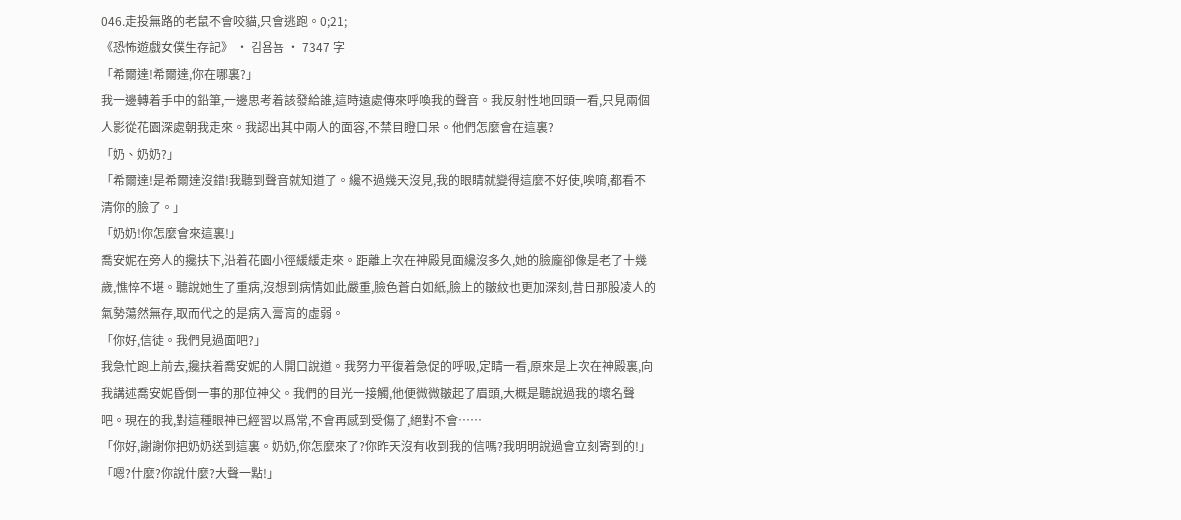046.走投無路的老鼠不會咬貓,只會逃跑。0;21;
《恐怖遊戲女僕生存記》 · 김욤뇸 · 7347 字
「希爾達!希爾達,你在哪裏?」
我一邊轉着手中的鉛筆,一邊思考着該發給誰,這時遠處傳來呼喚我的聲音。我反射性地回頭一看,只見兩個人影從花園深處朝我走來。我認出其中兩人的面容,不禁目瞪口呆。他們怎麼會在這裏?
「奶、奶奶?」
「希爾達!是希爾達沒錯!我聽到聲音就知道了。纔不過幾天沒見,我的眼睛就變得這麼不好使,唉唷,都看不清你的臉了。」
「奶奶!你怎麼會來這裏!」
喬安妮在旁人的攙扶下,沿着花園小徑緩緩走來。距離上次在神殿見面纔沒多久,她的臉龐卻像是老了十幾歲,憔悴不堪。聽說她生了重病,沒想到病情如此嚴重,臉色蒼白如紙,臉上的皺紋也更加深刻,昔日那股凌人的氣勢蕩然無存,取而代之的是病入膏肓的虛弱。
「你好,信徒。我們見過面吧?」
我急忙跑上前去,攙扶着喬安妮的人開口說道。我努力平復着急促的呼吸,定睛一看,原來是上次在神殿裏,向我講述喬安妮昏倒一事的那位神父。我們的目光一接觸,他便微微皺起了眉頭,大概是聽說過我的壞名聲吧。現在的我,對這種眼神已經習以爲常,不會再感到受傷了,絕對不會……
「你好,謝謝你把奶奶送到這裏。奶奶,你怎麼來了?你昨天沒有收到我的信嗎?我明明說過會立刻寄到的!」
「嗯?什麼?你說什麼?大聲一點!」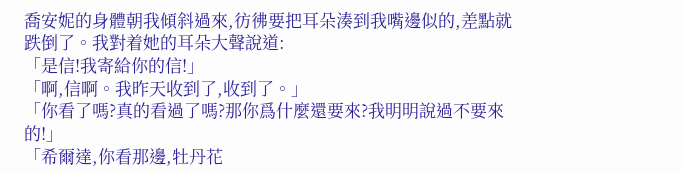喬安妮的身體朝我傾斜過來,彷彿要把耳朵湊到我嘴邊似的,差點就跌倒了。我對着她的耳朵大聲說道:
「是信!我寄給你的信!」
「啊,信啊。我昨天收到了,收到了。」
「你看了嗎?真的看過了嗎?那你爲什麼還要來?我明明說過不要來的!」
「希爾達,你看那邊,牡丹花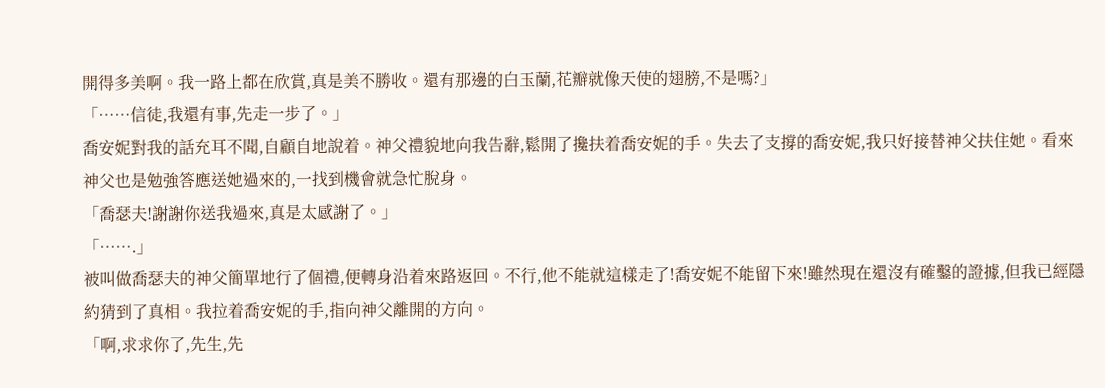開得多美啊。我一路上都在欣賞,真是美不勝收。還有那邊的白玉蘭,花瓣就像天使的翅膀,不是嗎?」
「……信徒,我還有事,先走一步了。」
喬安妮對我的話充耳不聞,自顧自地說着。神父禮貌地向我告辭,鬆開了攙扶着喬安妮的手。失去了支撐的喬安妮,我只好接替神父扶住她。看來神父也是勉強答應送她過來的,一找到機會就急忙脫身。
「喬瑟夫!謝謝你送我過來,真是太感謝了。」
「…….」
被叫做喬瑟夫的神父簡單地行了個禮,便轉身沿着來路返回。不行,他不能就這樣走了!喬安妮不能留下來!雖然現在還沒有確鑿的證據,但我已經隱約猜到了真相。我拉着喬安妮的手,指向神父離開的方向。
「啊,求求你了,先生,先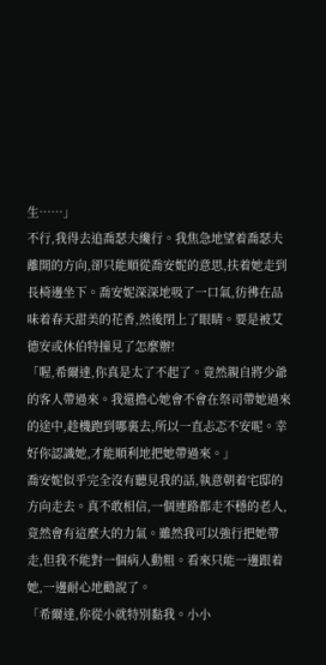生……」
不行,我得去追喬瑟夫纔行。我焦急地望着喬瑟夫離開的方向,卻只能順從喬安妮的意思,扶着她走到長椅邊坐下。喬安妮深深地吸了一口氣,彷彿在品味着春天甜美的花香,然後閉上了眼睛。要是被艾德安或休伯特撞見了怎麼辦!
「喔,希爾達,你真是太了不起了。竟然親自將少爺的客人帶過來。我還擔心她會不會在祭司帶她過來的途中,趁機跑到哪裏去,所以一直忐忑不安呢。幸好你認識她,才能順利地把她帶過來。」
喬安妮似乎完全沒有聽見我的話,執意朝着宅邸的方向走去。真不敢相信,一個連路都走不穩的老人,竟然會有這麼大的力氣。雖然我可以強行把她帶走,但我不能對一個病人動粗。看來只能一邊跟着她,一邊耐心地勸說了。
「希爾達,你從小就特別黏我。小小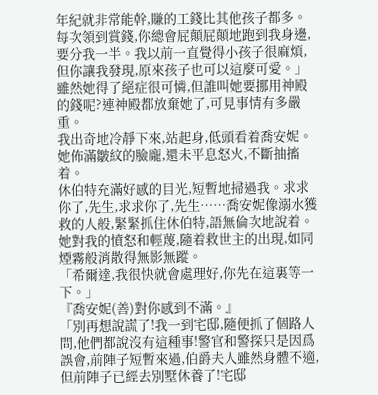年紀就非常能幹,賺的工錢比其他孩子都多。每次領到賞錢,你總會屁顛屁顛地跑到我身邊,要分我一半。我以前一直覺得小孩子很麻煩,但你讓我發現,原來孩子也可以這麼可愛。」
雖然她得了絕症很可憐,但誰叫她要挪用神殿的錢呢?連神殿都放棄她了,可見事情有多嚴重。
我出奇地冷靜下來,站起身,低頭看着喬安妮。她佈滿皺紋的臉龐,還未平息怒火,不斷抽搐着。
休伯特充滿好感的目光,短暫地掃過我。求求你了,先生,求求你了,先生……喬安妮像溺水獲救的人般,緊緊抓住休伯特,語無倫次地說着。她對我的憤怒和輕蔑,隨着救世主的出現,如同煙霧般消散得無影無蹤。
「希爾達,我很快就會處理好,你先在這裏等一下。」
『喬安妮(善)對你感到不滿。』
「別再想說謊了!我一到宅邸,隨便抓了個路人問,他們都說沒有這種事!警官和警探只是因爲誤會,前陣子短暫來過,伯爵夫人雖然身體不適,但前陣子已經去別墅休養了!宅邸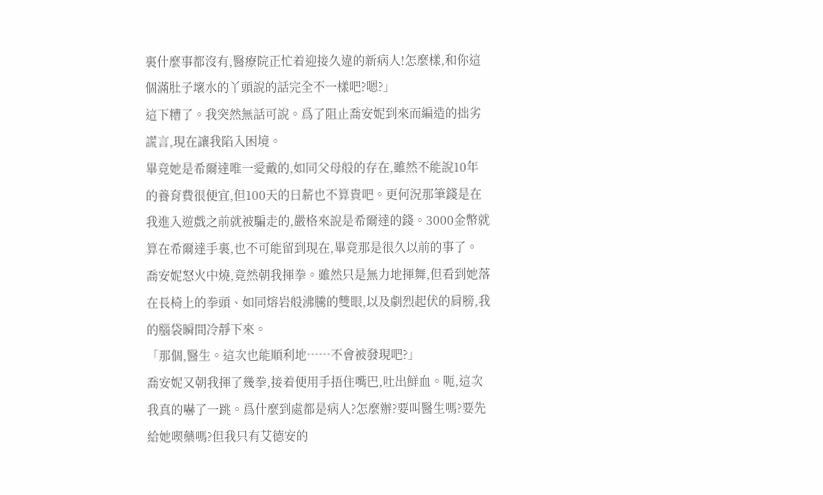裏什麼事都沒有,醫療院正忙着迎接久違的新病人!怎麼樣,和你這個滿肚子壞水的丫頭說的話完全不一樣吧?嗯?」
這下糟了。我突然無話可說。爲了阻止喬安妮到來而編造的拙劣謊言,現在讓我陷入困境。
畢竟她是希爾達唯一愛戴的,如同父母般的存在,雖然不能說10年的養育費很便宜,但100天的日薪也不算貴吧。更何況那筆錢是在我進入遊戲之前就被騙走的,嚴格來說是希爾達的錢。3000金幣就算在希爾達手裏,也不可能留到現在,畢竟那是很久以前的事了。
喬安妮怒火中燒,竟然朝我揮拳。雖然只是無力地揮舞,但看到她落在長椅上的拳頭、如同熔岩般沸騰的雙眼,以及劇烈起伏的肩膀,我的腦袋瞬間冷靜下來。
「那個,醫生。這次也能順利地……不會被發現吧?」
喬安妮又朝我揮了幾拳,接着便用手捂住嘴巴,吐出鮮血。呃,這次我真的嚇了一跳。爲什麼到處都是病人?怎麼辦?要叫醫生嗎?要先給她喫藥嗎?但我只有艾德安的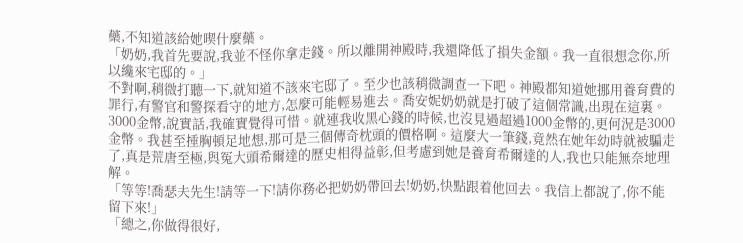藥,不知道該給她喫什麼藥。
「奶奶,我首先要說,我並不怪你拿走錢。所以離開神殿時,我還降低了損失金額。我一直很想念你,所以纔來宅邸的。」
不對啊,稍微打聽一下,就知道不該來宅邸了。至少也該稍微調查一下吧。神殿都知道她挪用養育費的罪行,有警官和警探看守的地方,怎麼可能輕易進去。喬安妮奶奶就是打破了這個常識,出現在這裏。
3000金幣,說實話,我確實覺得可惜。就連我收黑心錢的時候,也沒見過超過1000金幣的,更何況是3000金幣。我甚至捶胸頓足地想,那可是三個傳奇枕頭的價格啊。這麼大一筆錢,竟然在她年幼時就被騙走了,真是荒唐至極,與冤大頭希爾達的歷史相得益彰,但考慮到她是養育希爾達的人,我也只能無奈地理解。
「等等!喬瑟夫先生!請等一下!請你務必把奶奶帶回去!奶奶,快點跟着他回去。我信上都說了,你不能留下來!」
「總之,你做得很好,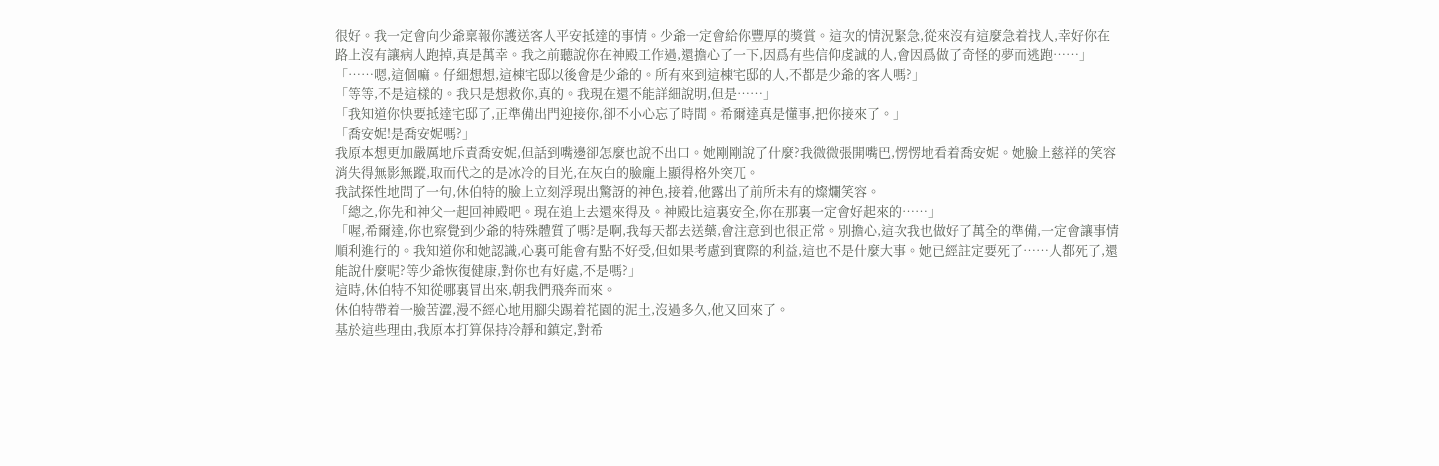很好。我一定會向少爺稟報你護送客人平安抵達的事情。少爺一定會給你豐厚的獎賞。這次的情況緊急,從來沒有這麼急着找人,幸好你在路上沒有讓病人跑掉,真是萬幸。我之前聽說你在神殿工作過,還擔心了一下,因爲有些信仰虔誠的人,會因爲做了奇怪的夢而逃跑……」
「……嗯,這個嘛。仔細想想,這棟宅邸以後會是少爺的。所有來到這棟宅邸的人,不都是少爺的客人嗎?」
「等等,不是這樣的。我只是想救你,真的。我現在還不能詳細說明,但是……」
「我知道你快要抵達宅邸了,正準備出門迎接你,卻不小心忘了時間。希爾達真是懂事,把你接來了。」
「喬安妮!是喬安妮嗎?」
我原本想更加嚴厲地斥責喬安妮,但話到嘴邊卻怎麼也說不出口。她剛剛說了什麼?我微微張開嘴巴,愣愣地看着喬安妮。她臉上慈祥的笑容消失得無影無蹤,取而代之的是冰冷的目光,在灰白的臉龐上顯得格外突兀。
我試探性地問了一句,休伯特的臉上立刻浮現出驚訝的神色,接着,他露出了前所未有的燦爛笑容。
「總之,你先和神父一起回神殿吧。現在追上去還來得及。神殿比這裏安全,你在那裏一定會好起來的……」
「喔,希爾達,你也察覺到少爺的特殊體質了嗎?是啊,我每天都去送藥,會注意到也很正常。別擔心,這次我也做好了萬全的準備,一定會讓事情順利進行的。我知道你和她認識,心裏可能會有點不好受,但如果考慮到實際的利益,這也不是什麼大事。她已經註定要死了……人都死了,還能說什麼呢?等少爺恢復健康,對你也有好處,不是嗎?」
這時,休伯特不知從哪裏冒出來,朝我們飛奔而來。
休伯特帶着一臉苦澀,漫不經心地用腳尖踢着花園的泥土,沒過多久,他又回來了。
基於這些理由,我原本打算保持冷靜和鎮定,對希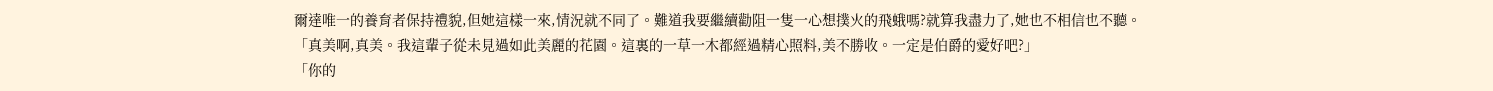爾達唯一的養育者保持禮貌,但她這樣一來,情況就不同了。難道我要繼續勸阻一隻一心想撲火的飛蛾嗎?就算我盡力了,她也不相信也不聽。
「真美啊,真美。我這輩子從未見過如此美麗的花園。這裏的一草一木都經過精心照料,美不勝收。一定是伯爵的愛好吧?」
「你的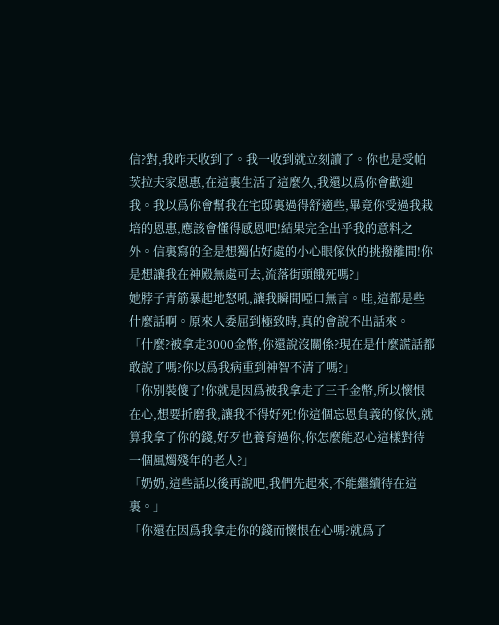信?對,我昨天收到了。我一收到就立刻讀了。你也是受帕茨拉夫家恩惠,在這裏生活了這麼久,我還以爲你會歡迎我。我以爲你會幫我在宅邸裏過得舒適些,畢竟你受過我栽培的恩惠,應該會懂得感恩吧!結果完全出乎我的意料之外。信裏寫的全是想獨佔好處的小心眼傢伙的挑撥離間!你是想讓我在神殿無處可去,流落街頭餓死嗎?」
她脖子青筋暴起地怒吼,讓我瞬間啞口無言。哇,這都是些什麼話啊。原來人委屈到極致時,真的會說不出話來。
「什麼?被拿走3000金幣,你還說沒關係?現在是什麼謊話都敢說了嗎?你以爲我病重到神智不清了嗎?」
「你別裝傻了!你就是因爲被我拿走了三千金幣,所以懷恨在心,想要折磨我,讓我不得好死!你這個忘恩負義的傢伙,就算我拿了你的錢,好歹也養育過你,你怎麼能忍心這樣對待一個風燭殘年的老人?」
「奶奶,這些話以後再說吧,我們先起來,不能繼續待在這裏。」
「你還在因爲我拿走你的錢而懷恨在心嗎?就爲了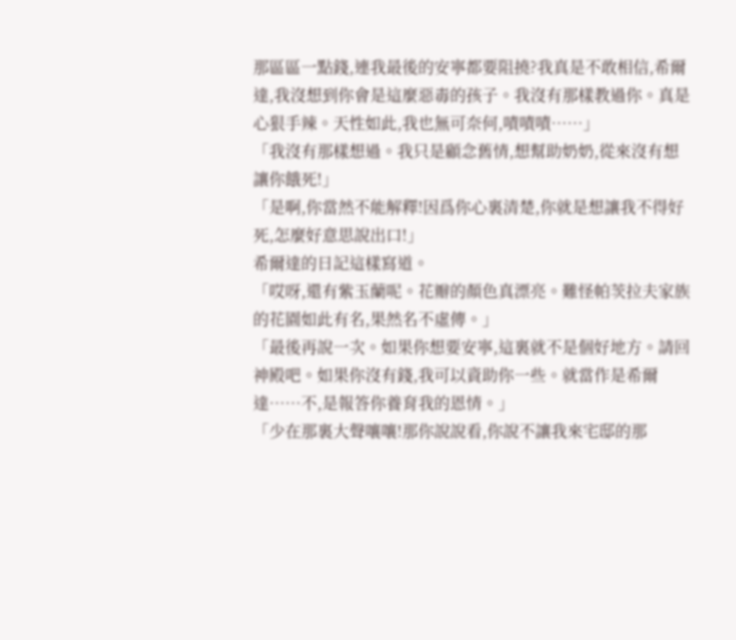那區區一點錢,連我最後的安寧都要阻撓?我真是不敢相信,希爾達,我沒想到你會是這麼惡毒的孩子。我沒有那樣教過你。真是心狠手辣。天性如此,我也無可奈何,嘖嘖嘖……」
「我沒有那樣想過。我只是顧念舊情,想幫助奶奶,從來沒有想讓你餓死!」
「是啊,你當然不能解釋!因爲你心裏清楚,你就是想讓我不得好死,怎麼好意思說出口!」
希爾達的日記這樣寫道。
「哎呀,還有紫玉蘭呢。花瓣的顏色真漂亮。難怪帕茨拉夫家族的花園如此有名,果然名不虛傳。」
「最後再說一次。如果你想要安寧,這裏就不是個好地方。請回神殿吧。如果你沒有錢,我可以資助你一些。就當作是希爾達……不,是報答你養育我的恩情。」
「少在那裏大聲嚷嚷!那你說說看,你說不讓我來宅邸的那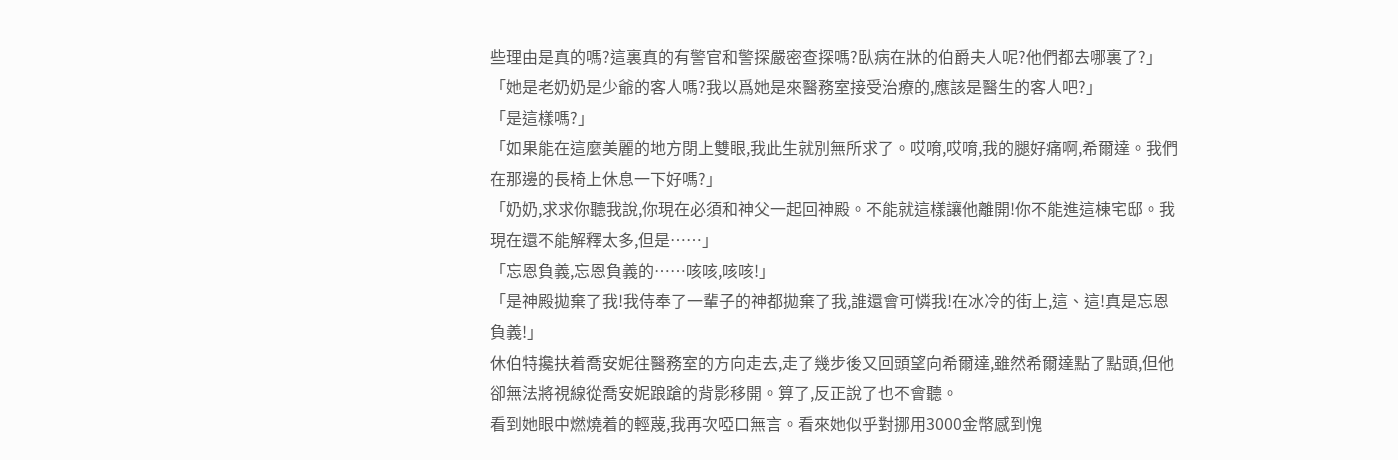些理由是真的嗎?這裏真的有警官和警探嚴密查探嗎?臥病在牀的伯爵夫人呢?他們都去哪裏了?」
「她是老奶奶是少爺的客人嗎?我以爲她是來醫務室接受治療的,應該是醫生的客人吧?」
「是這樣嗎?」
「如果能在這麼美麗的地方閉上雙眼,我此生就別無所求了。哎唷,哎唷,我的腿好痛啊,希爾達。我們在那邊的長椅上休息一下好嗎?」
「奶奶,求求你聽我說,你現在必須和神父一起回神殿。不能就這樣讓他離開!你不能進這棟宅邸。我現在還不能解釋太多,但是……」
「忘恩負義,忘恩負義的……咳咳,咳咳!」
「是神殿拋棄了我!我侍奉了一輩子的神都拋棄了我,誰還會可憐我!在冰冷的街上,這、這!真是忘恩負義!」
休伯特攙扶着喬安妮往醫務室的方向走去,走了幾步後又回頭望向希爾達,雖然希爾達點了點頭,但他卻無法將視線從喬安妮踉蹌的背影移開。算了,反正說了也不會聽。
看到她眼中燃燒着的輕蔑,我再次啞口無言。看來她似乎對挪用3000金幣感到愧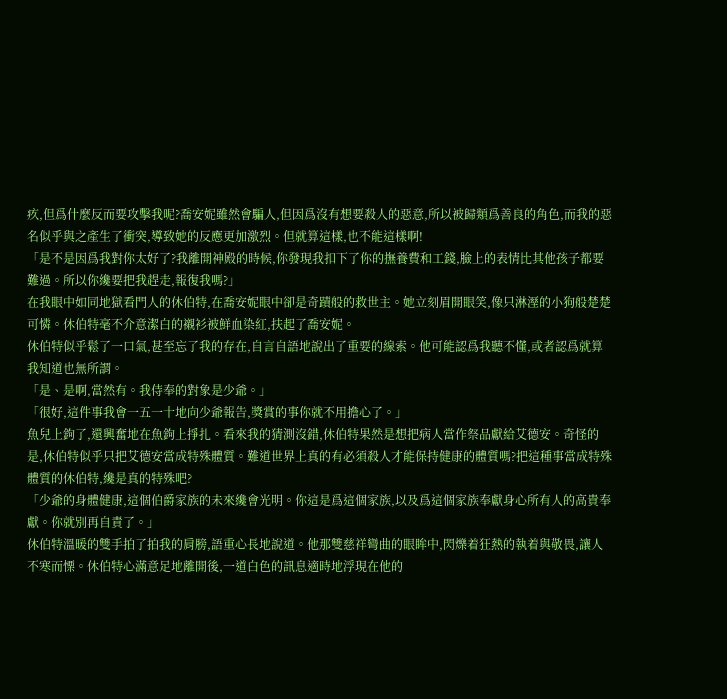疚,但爲什麼反而要攻擊我呢?喬安妮雖然會騙人,但因爲沒有想要殺人的惡意,所以被歸類爲善良的角色,而我的惡名似乎與之產生了衝突,導致她的反應更加激烈。但就算這樣,也不能這樣啊!
「是不是因爲我對你太好了?我離開神殿的時候,你發現我扣下了你的撫養費和工錢,臉上的表情比其他孩子都要難過。所以你纔要把我趕走,報復我嗎?」
在我眼中如同地獄看門人的休伯特,在喬安妮眼中卻是奇蹟般的救世主。她立刻眉開眼笑,像只淋溼的小狗般楚楚可憐。休伯特毫不介意潔白的襯衫被鮮血染紅,扶起了喬安妮。
休伯特似乎鬆了一口氣,甚至忘了我的存在,自言自語地說出了重要的線索。他可能認爲我聽不懂,或者認爲就算我知道也無所謂。
「是、是啊,當然有。我侍奉的對象是少爺。」
「很好,這件事我會一五一十地向少爺報告,獎賞的事你就不用擔心了。」
魚兒上鉤了,還興奮地在魚鉤上掙扎。看來我的猜測沒錯,休伯特果然是想把病人當作祭品獻給艾德安。奇怪的是,休伯特似乎只把艾德安當成特殊體質。難道世界上真的有必須殺人才能保持健康的體質嗎?把這種事當成特殊體質的休伯特,纔是真的特殊吧?
「少爺的身體健康,這個伯爵家族的未來纔會光明。你這是爲這個家族,以及爲這個家族奉獻身心所有人的高貴奉獻。你就別再自責了。」
休伯特溫暖的雙手拍了拍我的肩膀,語重心長地說道。他那雙慈祥彎曲的眼眸中,閃爍着狂熱的執着與敬畏,讓人不寒而慄。休伯特心滿意足地離開後,一道白色的訊息適時地浮現在他的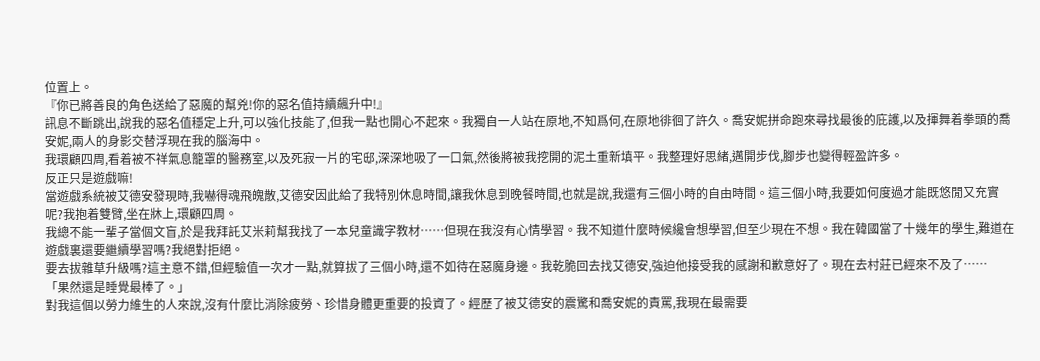位置上。
『你已將善良的角色送給了惡魔的幫兇!你的惡名值持續飆升中!』
訊息不斷跳出,說我的惡名值穩定上升,可以強化技能了,但我一點也開心不起來。我獨自一人站在原地,不知爲何,在原地徘徊了許久。喬安妮拼命跑來尋找最後的庇護,以及揮舞着拳頭的喬安妮,兩人的身影交替浮現在我的腦海中。
我環顧四周,看着被不祥氣息籠罩的醫務室,以及死寂一片的宅邸,深深地吸了一口氣,然後將被我挖開的泥土重新填平。我整理好思緒,邁開步伐,腳步也變得輕盈許多。
反正只是遊戲嘛!
當遊戲系統被艾德安發現時,我嚇得魂飛魄散,艾德安因此給了我特別休息時間,讓我休息到晚餐時間,也就是說,我還有三個小時的自由時間。這三個小時,我要如何度過才能既悠閒又充實呢?我抱着雙臂,坐在牀上,環顧四周。
我總不能一輩子當個文盲,於是我拜託艾米莉幫我找了一本兒童識字教材……但現在我沒有心情學習。我不知道什麼時候纔會想學習,但至少現在不想。我在韓國當了十幾年的學生,難道在遊戲裏還要繼續學習嗎?我絕對拒絕。
要去拔雜草升級嗎?這主意不錯,但經驗值一次才一點,就算拔了三個小時,還不如待在惡魔身邊。我乾脆回去找艾德安,強迫他接受我的感謝和歉意好了。現在去村莊已經來不及了……
「果然還是睡覺最棒了。」
對我這個以勞力維生的人來說,沒有什麼比消除疲勞、珍惜身體更重要的投資了。經歷了被艾德安的震驚和喬安妮的責罵,我現在最需要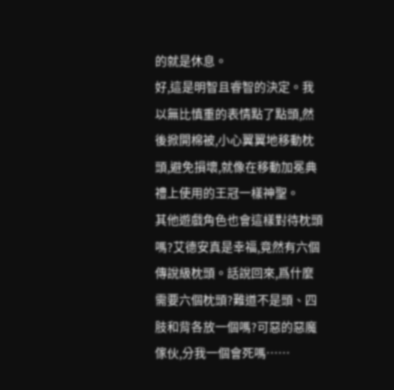的就是休息。
好,這是明智且睿智的決定。我以無比慎重的表情點了點頭,然後掀開棉被,小心翼翼地移動枕頭,避免損壞,就像在移動加冕典禮上使用的王冠一樣神聖。
其他遊戲角色也會這樣對待枕頭嗎?艾德安真是幸福,竟然有六個傳說級枕頭。話說回來,爲什麼需要六個枕頭?難道不是頭、四肢和背各放一個嗎?可惡的惡魔傢伙,分我一個會死嗎……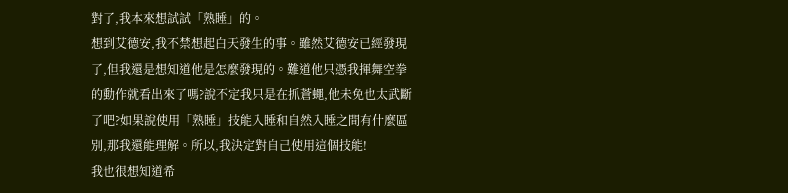對了,我本來想試試「熟睡」的。
想到艾德安,我不禁想起白天發生的事。雖然艾德安已經發現了,但我還是想知道他是怎麼發現的。難道他只憑我揮舞空拳的動作就看出來了嗎?說不定我只是在抓蒼蠅,他未免也太武斷了吧?如果說使用「熟睡」技能入睡和自然入睡之間有什麼區別,那我還能理解。所以,我決定對自己使用這個技能!
我也很想知道希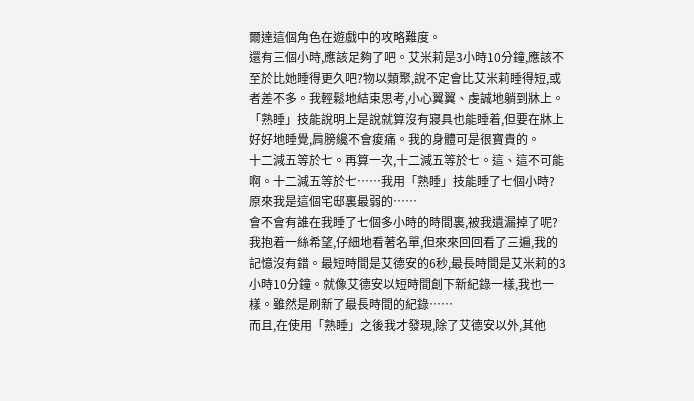爾達這個角色在遊戲中的攻略難度。
還有三個小時,應該足夠了吧。艾米莉是3小時10分鐘,應該不至於比她睡得更久吧?物以類聚,說不定會比艾米莉睡得短,或者差不多。我輕鬆地結束思考,小心翼翼、虔誠地躺到牀上。「熟睡」技能說明上是說就算沒有寢具也能睡着,但要在牀上好好地睡覺,肩膀纔不會痠痛。我的身體可是很寶貴的。
十二減五等於七。再算一次,十二減五等於七。這、這不可能啊。十二減五等於七……我用「熟睡」技能睡了七個小時?
原來我是這個宅邸裏最弱的……
會不會有誰在我睡了七個多小時的時間裏,被我遺漏掉了呢?我抱着一絲希望,仔細地看著名單,但來來回回看了三遍,我的記憶沒有錯。最短時間是艾德安的6秒,最長時間是艾米莉的3小時10分鐘。就像艾德安以短時間創下新紀錄一樣,我也一樣。雖然是刷新了最長時間的紀錄……
而且,在使用「熟睡」之後我才發現,除了艾德安以外,其他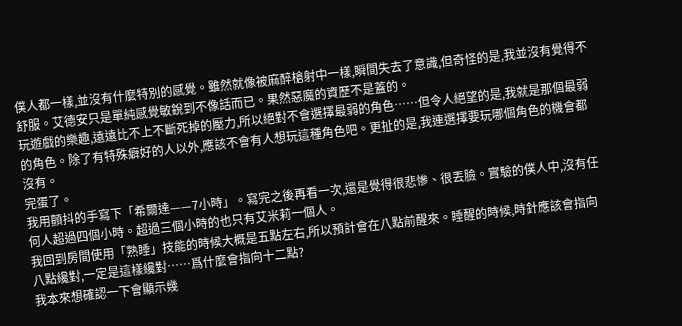僕人都一樣,並沒有什麼特別的感覺。雖然就像被麻醉槍射中一樣,瞬間失去了意識,但奇怪的是,我並沒有覺得不舒服。艾德安只是單純感覺敏銳到不像話而已。果然惡魔的資歷不是蓋的。
玩遊戲的樂趣,遠遠比不上不斷死掉的壓力,所以絕對不會選擇最弱的角色……但令人絕望的是,我就是那個最弱的角色。除了有特殊癖好的人以外,應該不會有人想玩這種角色吧。更扯的是,我連選擇要玩哪個角色的機會都沒有。
完蛋了。
我用顫抖的手寫下「希爾達——7小時」。寫完之後再看一次,還是覺得很悲慘、很丟臉。實驗的僕人中,沒有任何人超過四個小時。超過三個小時的也只有艾米莉一個人。
我回到房間使用「熟睡」技能的時候大概是五點左右,所以預計會在八點前醒來。睡醒的時候,時針應該會指向八點纔對,一定是這樣纔對……爲什麼會指向十二點?
我本來想確認一下會顯示幾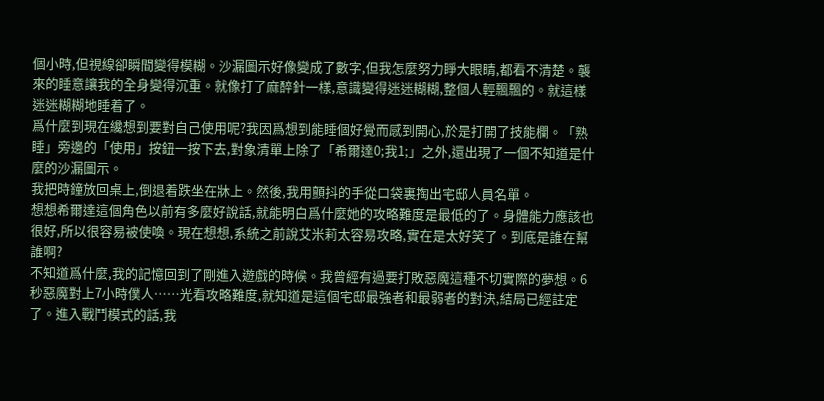個小時,但視線卻瞬間變得模糊。沙漏圖示好像變成了數字,但我怎麼努力睜大眼睛,都看不清楚。襲來的睡意讓我的全身變得沉重。就像打了麻醉針一樣,意識變得迷迷糊糊,整個人輕飄飄的。就這樣迷迷糊糊地睡着了。
爲什麼到現在纔想到要對自己使用呢?我因爲想到能睡個好覺而感到開心,於是打開了技能欄。「熟睡」旁邊的「使用」按鈕一按下去,對象清單上除了「希爾達0;我1;」之外,還出現了一個不知道是什麼的沙漏圖示。
我把時鐘放回桌上,倒退着跌坐在牀上。然後,我用顫抖的手從口袋裏掏出宅邸人員名單。
想想希爾達這個角色以前有多麼好說話,就能明白爲什麼她的攻略難度是最低的了。身體能力應該也很好,所以很容易被使喚。現在想想,系統之前說艾米莉太容易攻略,實在是太好笑了。到底是誰在幫誰啊?
不知道爲什麼,我的記憶回到了剛進入遊戲的時候。我曾經有過要打敗惡魔這種不切實際的夢想。6秒惡魔對上7小時僕人……光看攻略難度,就知道是這個宅邸最強者和最弱者的對決,結局已經註定了。進入戰鬥模式的話,我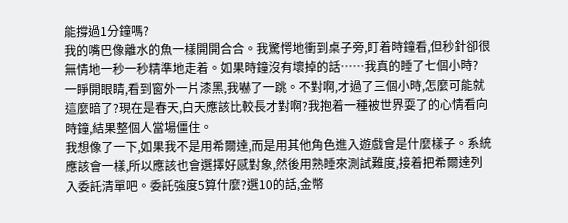能撐過1分鐘嗎?
我的嘴巴像離水的魚一樣開開合合。我驚愕地衝到桌子旁,盯着時鐘看,但秒針卻很無情地一秒一秒精準地走着。如果時鐘沒有壞掉的話……我真的睡了七個小時?
一睜開眼睛,看到窗外一片漆黑,我嚇了一跳。不對啊,才過了三個小時,怎麼可能就這麼暗了?現在是春天,白天應該比較長才對啊?我抱着一種被世界耍了的心情看向時鐘,結果整個人當場僵住。
我想像了一下,如果我不是用希爾達,而是用其他角色進入遊戲會是什麼樣子。系統應該會一樣,所以應該也會選擇好感對象,然後用熟睡來測試難度,接着把希爾達列入委託清單吧。委託強度5算什麼?選10的話,金幣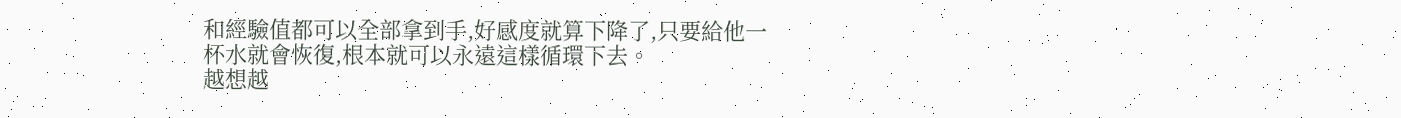和經驗值都可以全部拿到手,好感度就算下降了,只要給他一杯水就會恢復,根本就可以永遠這樣循環下去。
越想越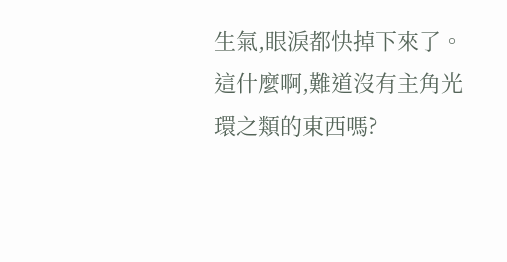生氣,眼淚都快掉下來了。這什麼啊,難道沒有主角光環之類的東西嗎?